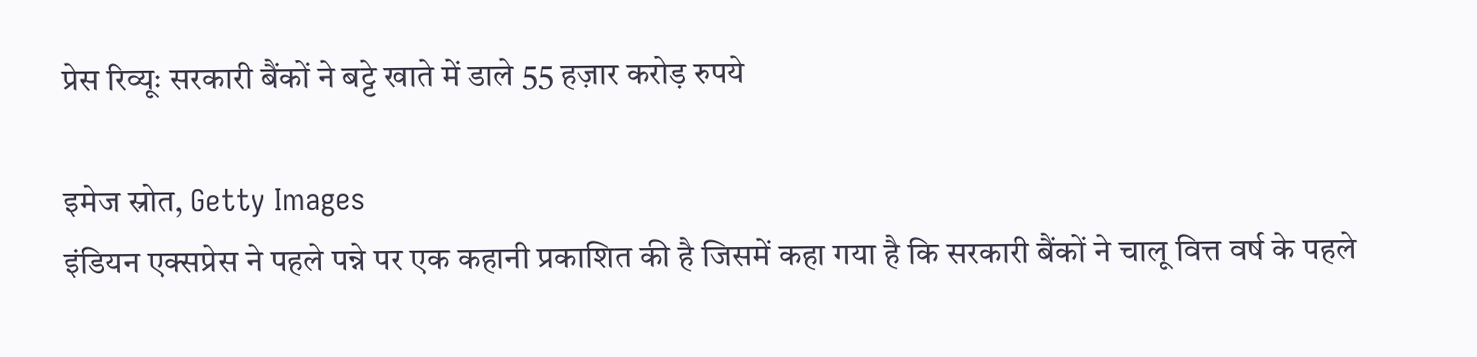प्रेस रिव्यूः सरकारी बैंकों ने बट्टे खाते में डाले 55 हज़ार करोड़ रुपये

इमेज स्रोत, Getty Images
इंडियन एक्सप्रेस ने पहले पन्ने पर एक कहानी प्रकाशित की है जिसमें कहा गया है कि सरकारी बैंकों ने चालू वित्त वर्ष के पहले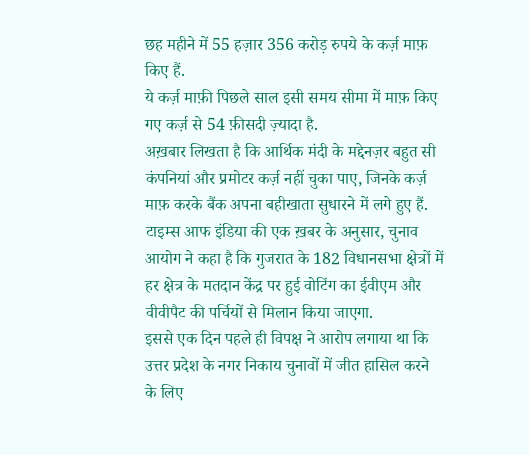छह महीने में 55 हज़ार 356 करोड़ रुपये के कर्ज़ माफ़ किए हैं.
ये कर्ज़ माफ़ी पिछले साल इसी समय सीमा में माफ़ किए गए कर्ज़ से 54 फ़ीसदी ज़्यादा है.
अख़बार लिखता है कि आर्थिक मंदी के मद्देनज़र बहुत सी कंपनियां और प्रमोटर कर्ज़ नहीं चुका पाए, जिनके कर्ज़ माफ़ करके बैंक अपना बहीखाता सुधारने में लगे हुए हैं.
टाइम्स आफ इंडिया की एक ख़बर के अनुसार, चुनाव आयोग ने कहा है कि गुजरात के 182 विधानसभा क्षेत्रों में हर क्षेत्र के मतदान केंद्र पर हुई वोटिंग का ईवीएम और वीवीपैट की पर्चियों से मिलान किया जाएगा.
इससे एक दिन पहले ही विपक्ष ने आरोप लगाया था कि उत्तर प्रदेश के नगर निकाय चुनावों में जीत हासिल करने के लिए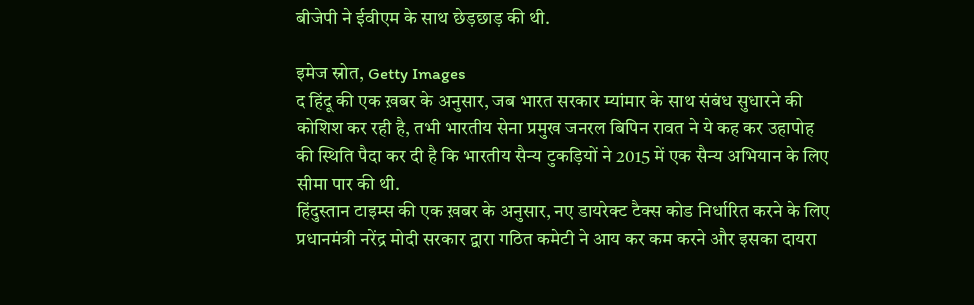बीजेपी ने ईवीएम के साथ छेड़छाड़ की थी.

इमेज स्रोत, Getty Images
द हिंदू की एक ख़बर के अनुसार, जब भारत सरकार म्यांमार के साथ संबंध सुधारने की कोशिश कर रही है, तभी भारतीय सेना प्रमुख जनरल बिपिन रावत ने ये कह कर उहापोह की स्थिति पैदा कर दी है कि भारतीय सैन्य टुकड़ियों ने 2015 में एक सैन्य अभियान के लिए सीमा पार की थी.
हिंदुस्तान टाइम्स की एक ख़बर के अनुसार, नए डायरेक्ट टैक्स कोड निर्धारित करने के लिए प्रधानमंत्री नरेंद्र मोदी सरकार द्वारा गठित कमेटी ने आय कर कम करने और इसका दायरा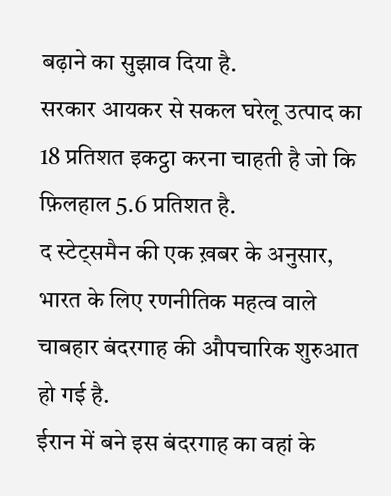बढ़ाने का सुझाव दिया है.
सरकार आयकर से सकल घरेलू उत्पाद का 18 प्रतिशत इकट्ठा करना चाहती है जो कि फ़िलहाल 5.6 प्रतिशत है.
द स्टेट्समैन की एक ख़बर के अनुसार, भारत के लिए रणनीतिक महत्व वाले चाबहार बंदरगाह की औपचारिक शुरुआत हो गई है.
ईरान में बने इस बंदरगाह का वहां के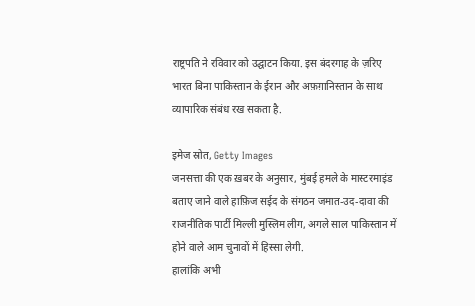राष्ट्रपति ने रविवार को उद्घाटन किया. इस बंदरगाह के ज़रिए भारत बिना पाकिस्तान के ईरान और अफ़ग़ानिस्तान के साथ व्यापारिक संबंध रख सकता है.

इमेज स्रोत, Getty Images
जनसत्ता की एक ख़बर के अनुसार, मुंबई हमले के मास्टरमाइंड बताए जाने वाले हाफ़िज सईद के संगठन जमात-उद-दावा की राजनीतिक पार्टी मिल्ली मुस्लिम लीग, अगले साल पाकिस्तान में होने वाले आम चुनावों में हिस्सा लेगी.
हालांकि अभी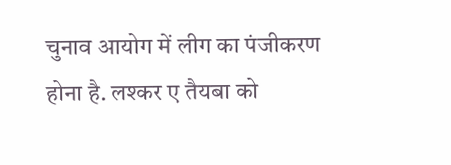चुनाव आयोग में लीग का पंजीकरण होना है. लश्कर ए तैयबा को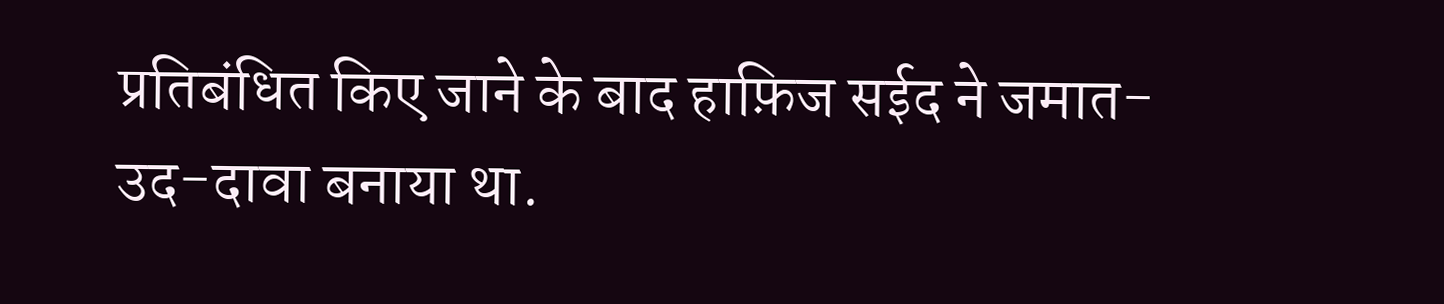प्रतिबंधित किए जाने के बाद हाफ़िज सईद ने जमात-उद-दावा बनाया था.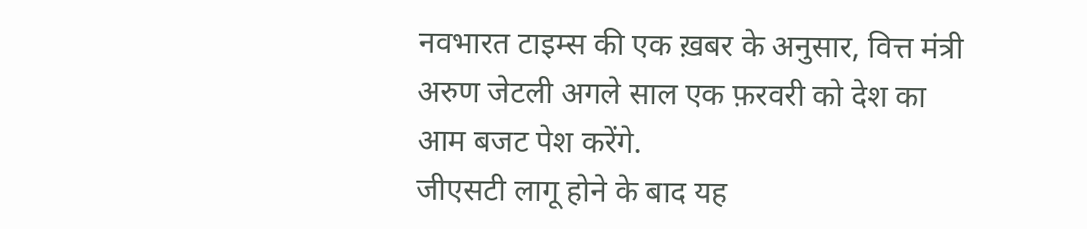नवभारत टाइम्स की एक ख़बर के अनुसार, वित्त मंत्री अरुण जेटली अगले साल एक फ़रवरी को देश का आम बजट पेश करेंगे.
जीएसटी लागू होने के बाद यह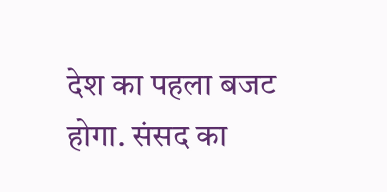देश का पहला बजट होगा. संसद का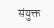संयुक्त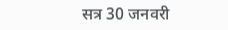सत्र 30 जनवरी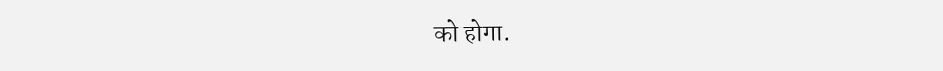को होगा.